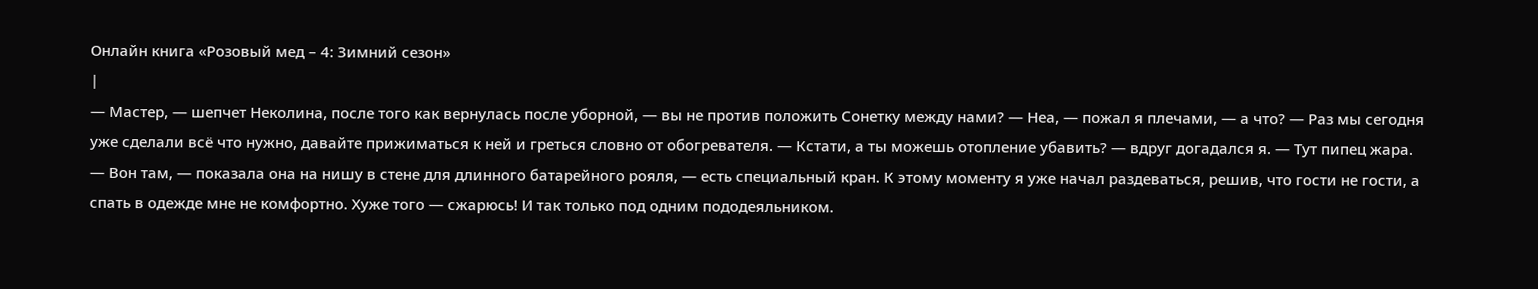Онлайн книга «Розовый мед – 4: Зимний сезон»
|
— Мастер, — шепчет Неколина, после того как вернулась после уборной, — вы не против положить Сонетку между нами? — Неа, — пожал я плечами, — а что? — Раз мы сегодня уже сделали всё что нужно, давайте прижиматься к ней и греться словно от обогревателя. — Кстати, а ты можешь отопление убавить? — вдруг догадался я. — Тут пипец жара. — Вон там, — показала она на нишу в стене для длинного батарейного рояля, — есть специальный кран. К этому моменту я уже начал раздеваться, решив, что гости не гости, а спать в одежде мне не комфортно. Хуже того — сжарюсь! И так только под одним пододеяльником.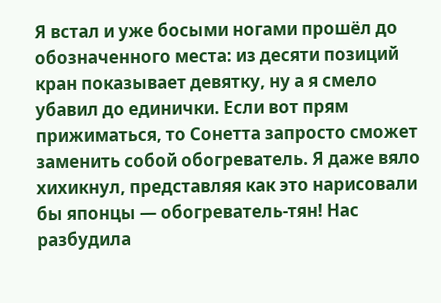Я встал и уже босыми ногами прошёл до обозначенного места: из десяти позиций кран показывает девятку, ну а я смело убавил до единички. Если вот прям прижиматься, то Сонетта запросто сможет заменить собой обогреватель. Я даже вяло хихикнул, представляя как это нарисовали бы японцы — обогреватель-тян! Нас разбудила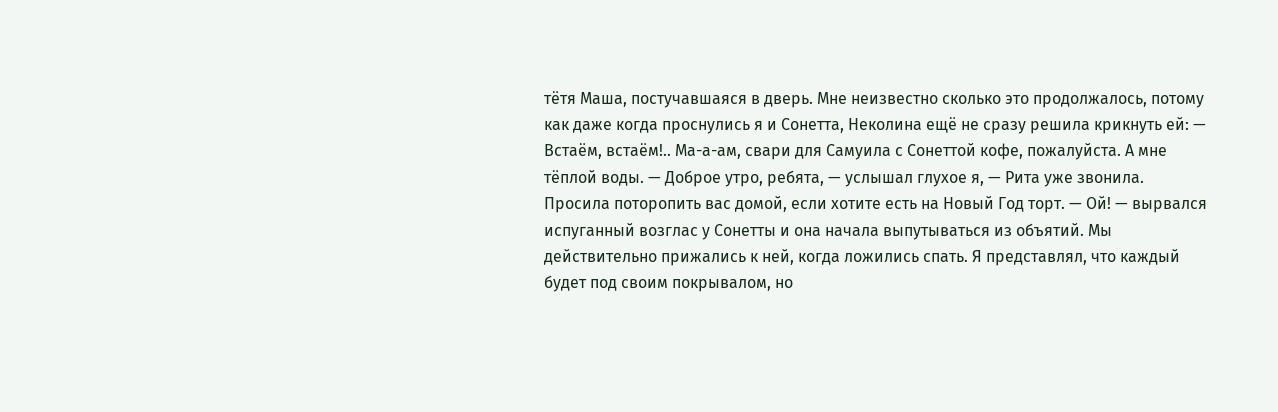тётя Маша, постучавшаяся в дверь. Мне неизвестно сколько это продолжалось, потому как даже когда проснулись я и Сонетта, Неколина ещё не сразу решила крикнуть ей: — Встаём, встаём!.. Ма-а-ам, свари для Самуила с Сонеттой кофе, пожалуйста. А мне тёплой воды. — Доброе утро, ребята, — услышал глухое я, — Рита уже звонила. Просила поторопить вас домой, если хотите есть на Новый Год торт. — Ой! — вырвался испуганный возглас у Сонетты и она начала выпутываться из объятий. Мы действительно прижались к ней, когда ложились спать. Я представлял, что каждый будет под своим покрывалом, но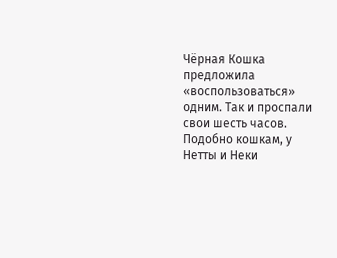Чёрная Кошка предложила «воспользоваться» одним. Так и проспали свои шесть часов. Подобно кошкам, у Нетты и Неки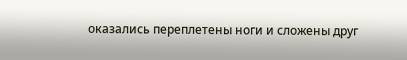оказались переплетены ноги и сложены друг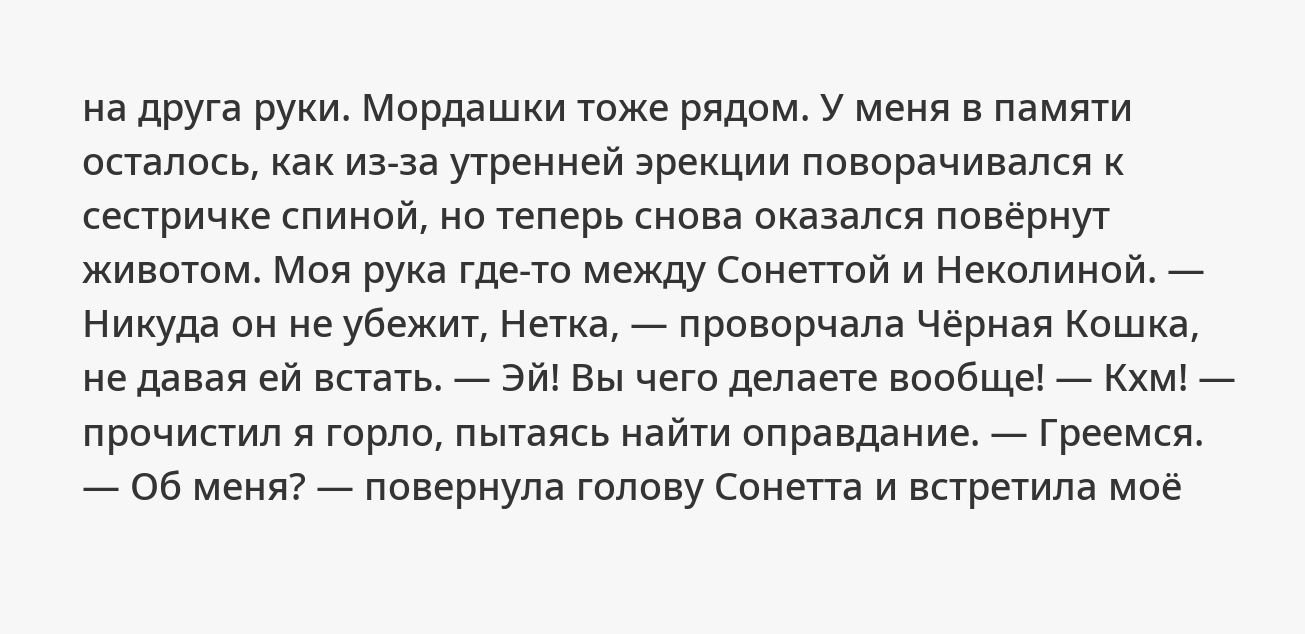на друга руки. Мордашки тоже рядом. У меня в памяти осталось, как из-за утренней эрекции поворачивался к сестричке спиной, но теперь снова оказался повёрнут животом. Моя рука где-то между Сонеттой и Неколиной. — Никуда он не убежит, Нетка, — проворчала Чёрная Кошка, не давая ей встать. — Эй! Вы чего делаете вообще! — Кхм! — прочистил я горло, пытаясь найти оправдание. — Греемся. — Об меня? — повернула голову Сонетта и встретила моё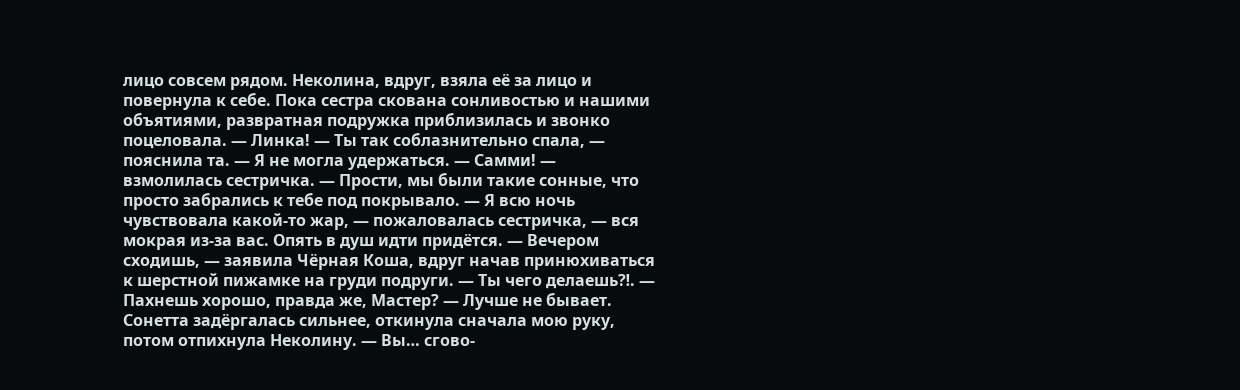лицо совсем рядом. Неколина, вдруг, взяла её за лицо и повернула к себе. Пока сестра скована сонливостью и нашими объятиями, развратная подружка приблизилась и звонко поцеловала. — Линка! — Ты так соблазнительно спала, — пояснила та. — Я не могла удержаться. — Самми! — взмолилась сестричка. — Прости, мы были такие сонные, что просто забрались к тебе под покрывало. — Я всю ночь чувствовала какой-то жар, — пожаловалась сестричка, — вся мокрая из-за вас. Опять в душ идти придётся. — Вечером сходишь, — заявила Чёрная Коша, вдруг начав принюхиваться к шерстной пижамке на груди подруги. — Ты чего делаешь⁈. — Пахнешь хорошо, правда же, Мастер? — Лучше не бывает. Сонетта задёргалась сильнее, откинула сначала мою руку, потом отпихнула Неколину. — Вы… сгово-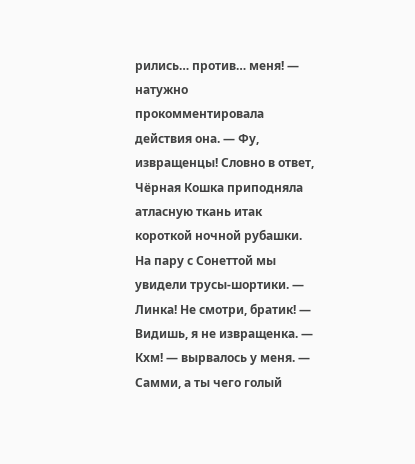рились… против… меня! — натужно прокомментировала действия она. — Фу, извращенцы! Словно в ответ, Чёрная Кошка приподняла атласную ткань итак короткой ночной рубашки. На пару с Сонеттой мы увидели трусы-шортики. — Линка! Не смотри, братик! — Видишь, я не извращенка. — Кхм! — вырвалось у меня. — Самми, а ты чего голый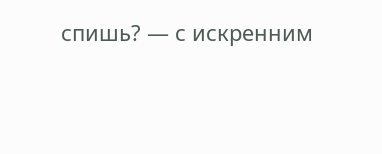спишь? — с искренним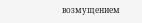возмущением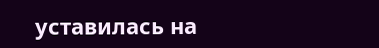уставилась на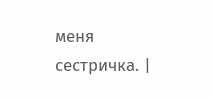меня сестричка. |